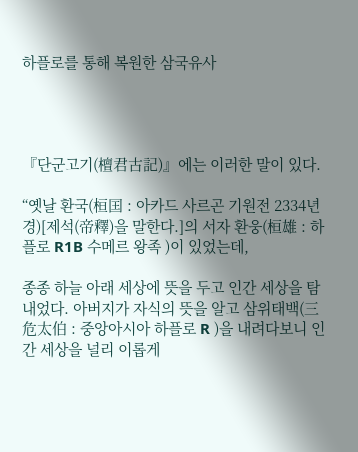하플로를 통해 복원한 삼국유사




『단군고기(檀君古記)』에는 이러한 말이 있다.

“옛날 환국(桓囯 : 아카드 사르곤 기원전 2334년경)[제석(帝釋)을 말한다.]의 서자 환웅(桓雄 : 하플로 R1B 수메르 왕족 )이 있었는데,

종종 하늘 아래 세상에 뜻을 두고 인간 세상을 탐내었다. 아버지가 자식의 뜻을 알고 삼위태백(三危太伯 : 중앙아시아 하플로 R )을 내려다보니 인간 세상을 널리 이롭게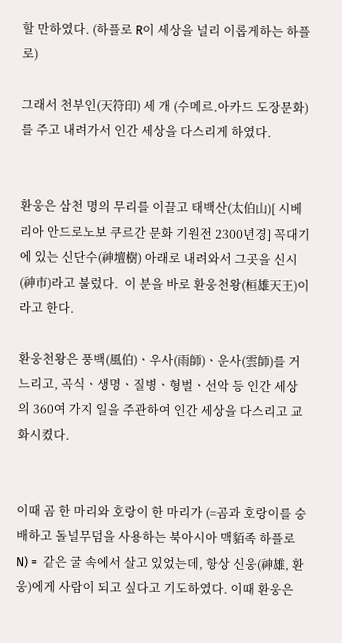할 만하였다. (하플로 R이 세상을 널리 이롭게하는 하플로)

그래서 천부인(天符印) 세 개 (수메르.아카드 도장문화)를 주고 내려가서 인간 세상을 다스리게 하였다.


환웅은 삼천 명의 무리를 이끌고 태백산(太伯山)[ 시베리아 안드로노보 쿠르간 문화 기원전 2300년경] 꼭대기에 있는 신단수(神壇樹) 아래로 내려와서 그곳을 신시(神市)라고 불렀다.  이 분을 바로 환웅천왕(桓雄天王)이라고 한다.

환웅천왕은 풍백(風伯)ㆍ우사(雨師)ㆍ운사(雲師)를 거느리고, 곡식ㆍ생명ㆍ질병ㆍ형벌ㆍ선악 등 인간 세상의 360여 가지 일을 주관하여 인간 세상을 다스리고 교화시켰다.


이때 곰 한 마리와 호랑이 한 마리가 (=곰과 호랑이를 숭배하고 돌널무덤을 사용하는 북아시아 맥貊족 하플로 N) =  같은 굴 속에서 살고 있었는데, 항상 신웅(神雄, 환웅)에게 사람이 되고 싶다고 기도하였다. 이때 환웅은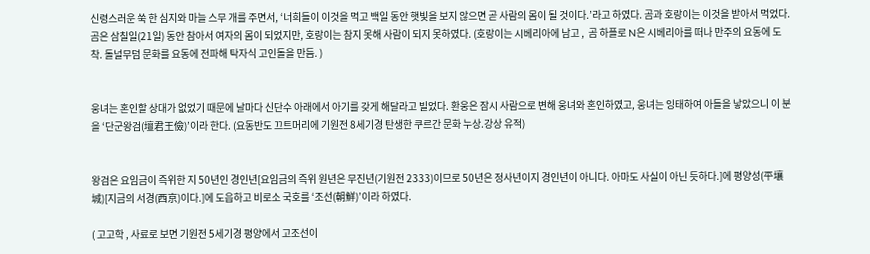신령스러운 쑥 한 심지와 마늘 스무 개를 주면서, ‘너희들이 이것을 먹고 백일 동안 햇빛을 보지 않으면 곧 사람의 몸이 될 것이다.’라고 하였다. 곰과 호랑이는 이것을 받아서 먹었다. 곰은 삼칠일(21일) 동안 참아서 여자의 몸이 되었지만, 호랑이는 참지 못해 사람이 되지 못하였다. (호랑이는 시베리아에 남고 ,  곰 하플로 N은 시베리아를 떠나 만주의 요동에 도착. 돌널무덤 문화를 요동에 전파해 탁자식 고인돌을 만듬. )


웅녀는 혼인할 상대가 없었기 때문에 날마다 신단수 아래에서 아기를 갖게 해달라고 빌었다. 환웅은 잠시 사람으로 변해 웅녀와 혼인하였고, 웅녀는 잉태하여 아들을 낳았으니 이 분을 ‘단군왕검(壇君王儉)’이라 한다. (요동반도 끄트머리에 기원전 8세기경 탄생한 쿠르간 문화 누상.강상 유적)


왕검은 요임금이 즉위한 지 50년인 경인년[요임금의 즉위 원년은 무진년(기원전 2333)이므로 50년은 정사년이지 경인년이 아니다. 아마도 사실이 아닌 듯하다.]에 평양성(平壤城)[지금의 서경(西京)이다.]에 도읍하고 비로소 국호를 ‘조선(朝鮮)’이라 하였다.

( 고고학 , 사료로 보면 기원전 5세기경 평양에서 고조선이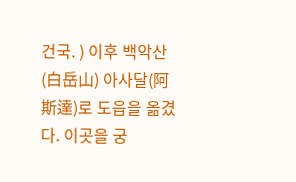건국. ) 이후 백악산(白岳山) 아사달(阿斯達)로 도읍을 옮겼다. 이곳을 궁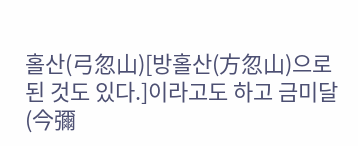홀산(弓忽山)[방홀산(方忽山)으로 된 것도 있다.]이라고도 하고 금미달(今彌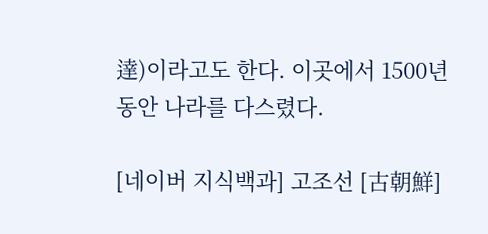達)이라고도 한다. 이곳에서 1500년 동안 나라를 다스렸다.

[네이버 지식백과] 고조선 [古朝鮮]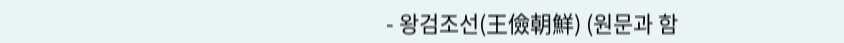- 왕검조선(王儉朝鮮) (원문과 함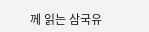께 읽는 삼국유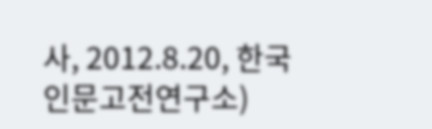사, 2012.8.20, 한국인문고전연구소)